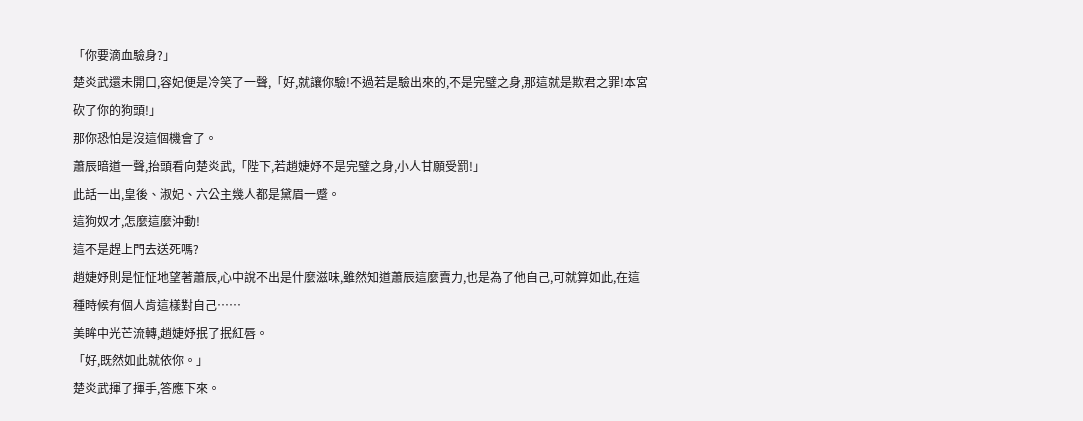「你要滴血驗身?」
楚炎武還未開口,容妃便是冷笑了一聲,「好,就讓你驗!不過若是驗出來的,不是完璧之身,那這就是欺君之罪!本宮砍了你的狗頭!」
那你恐怕是沒這個機會了。
蕭辰暗道一聲,抬頭看向楚炎武,「陛下,若趙婕妤不是完璧之身,小人甘願受罰!」
此話一出,皇後、淑妃、六公主幾人都是黛眉一蹙。
這狗奴才,怎麼這麼沖動!
這不是趕上門去送死嗎?
趙婕妤則是怔怔地望著蕭辰,心中說不出是什麼滋味,雖然知道蕭辰這麼賣力,也是為了他自己,可就算如此,在這種時候有個人肯這樣對自己……
美眸中光芒流轉,趙婕妤抿了抿紅唇。
「好,既然如此就依你。」
楚炎武揮了揮手,答應下來。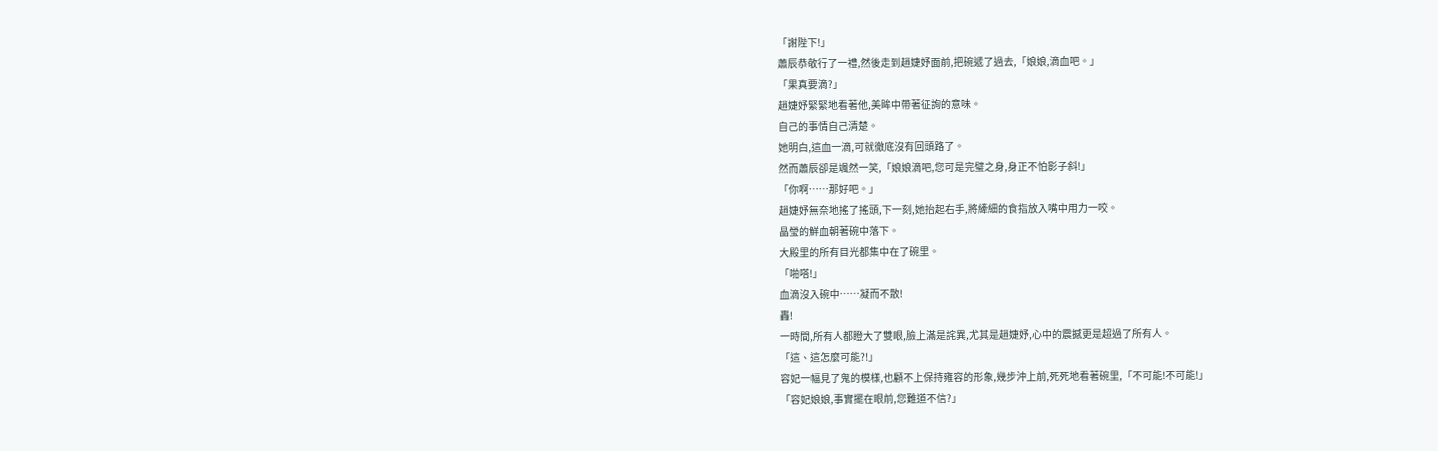「謝陛下!」
蕭辰恭敬行了一禮,然後走到趙婕妤面前,把碗遞了過去,「娘娘,滴血吧。」
「果真要滴?」
趙婕妤緊緊地看著他,美眸中帶著征詢的意味。
自己的事情自己清楚。
她明白,這血一滴,可就徹底沒有回頭路了。
然而蕭辰卻是颯然一笑,「娘娘滴吧,您可是完璧之身,身正不怕影子斜!」
「你啊……那好吧。」
趙婕妤無奈地搖了搖頭,下一刻,她抬起右手,將縴細的食指放入嘴中用力一咬。
晶瑩的鮮血朝著碗中落下。
大殿里的所有目光都集中在了碗里。
「啪嗒!」
血滴沒入碗中……凝而不散!
轟!
一時間,所有人都瞪大了雙眼,臉上滿是詫異,尤其是趙婕妤,心中的震撼更是超過了所有人。
「這、這怎麼可能?!」
容妃一幅見了鬼的模樣,也顧不上保持雍容的形象,幾步沖上前,死死地看著碗里,「不可能!不可能!」
「容妃娘娘,事實擺在眼前,您難道不信?」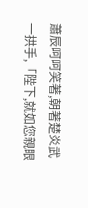蕭辰呵呵笑著,朝著楚炎武一拱手,「陛下,就如您親眼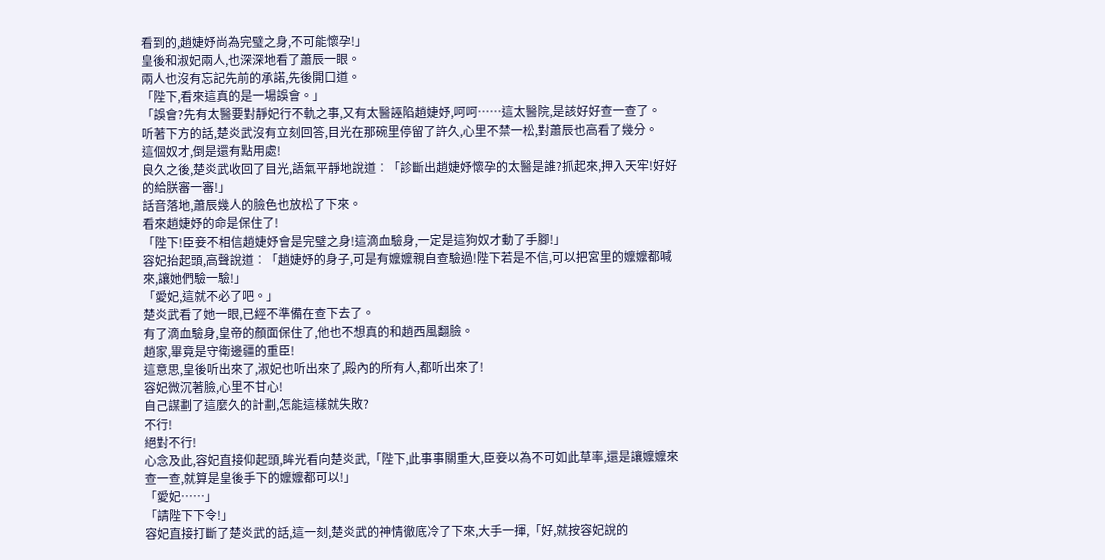看到的,趙婕妤尚為完璧之身,不可能懷孕!」
皇後和淑妃兩人,也深深地看了蕭辰一眼。
兩人也沒有忘記先前的承諾,先後開口道。
「陛下,看來這真的是一場誤會。」
「誤會?先有太醫要對靜妃行不軌之事,又有太醫誣陷趙婕妤,呵呵……這太醫院,是該好好查一查了。
听著下方的話,楚炎武沒有立刻回答,目光在那碗里停留了許久,心里不禁一松,對蕭辰也高看了幾分。
這個奴才,倒是還有點用處!
良久之後,楚炎武收回了目光,語氣平靜地說道︰「診斷出趙婕妤懷孕的太醫是誰?抓起來,押入天牢!好好的給朕審一審!」
話音落地,蕭辰幾人的臉色也放松了下來。
看來趙婕妤的命是保住了!
「陛下!臣妾不相信趙婕妤會是完璧之身!這滴血驗身,一定是這狗奴才動了手腳!」
容妃抬起頭,高聲說道︰「趙婕妤的身子,可是有嬤嬤親自查驗過!陛下若是不信,可以把宮里的嬤嬤都喊來,讓她們驗一驗!」
「愛妃,這就不必了吧。」
楚炎武看了她一眼,已經不準備在查下去了。
有了滴血驗身,皇帝的顏面保住了,他也不想真的和趙西風翻臉。
趙家,畢竟是守衛邊疆的重臣!
這意思,皇後听出來了,淑妃也听出來了,殿內的所有人,都听出來了!
容妃微沉著臉,心里不甘心!
自己謀劃了這麼久的計劃,怎能這樣就失敗?
不行!
絕對不行!
心念及此,容妃直接仰起頭,眸光看向楚炎武,「陛下,此事事關重大,臣妾以為不可如此草率,還是讓嬤嬤來查一查,就算是皇後手下的嬤嬤都可以!」
「愛妃……」
「請陛下下令!」
容妃直接打斷了楚炎武的話,這一刻,楚炎武的神情徹底冷了下來,大手一揮,「好,就按容妃說的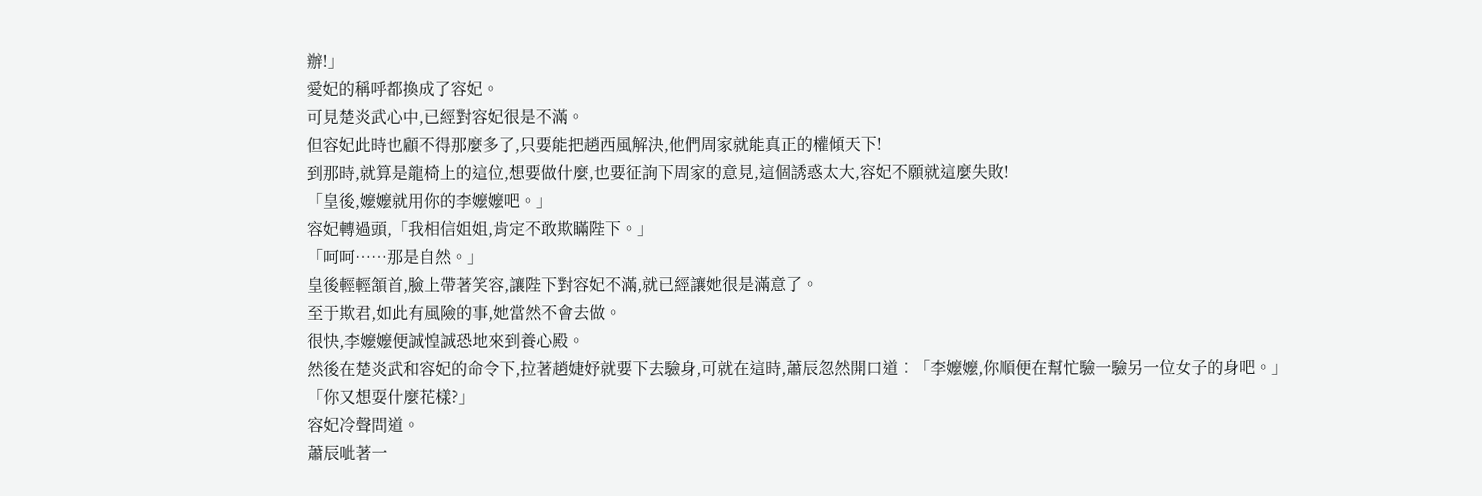辦!」
愛妃的稱呼都換成了容妃。
可見楚炎武心中,已經對容妃很是不滿。
但容妃此時也顧不得那麼多了,只要能把趙西風解決,他們周家就能真正的權傾天下!
到那時,就算是龍椅上的這位,想要做什麼,也要征詢下周家的意見,這個誘惑太大,容妃不願就這麼失敗!
「皇後,嬤嬤就用你的李嬤嬤吧。」
容妃轉過頭,「我相信姐姐,肯定不敢欺瞞陛下。」
「呵呵……那是自然。」
皇後輕輕頷首,臉上帶著笑容,讓陛下對容妃不滿,就已經讓她很是滿意了。
至于欺君,如此有風險的事,她當然不會去做。
很快,李嬤嬤便誠惶誠恐地來到養心殿。
然後在楚炎武和容妃的命令下,拉著趙婕妤就要下去驗身,可就在這時,蕭辰忽然開口道︰「李嬤嬤,你順便在幫忙驗一驗另一位女子的身吧。」
「你又想耍什麼花樣?」
容妃冷聲問道。
蕭辰呲著一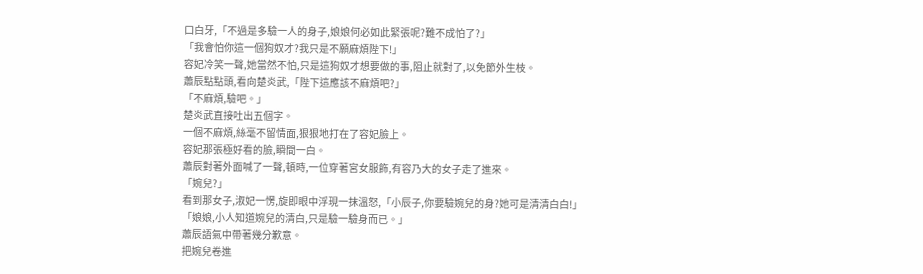口白牙,「不過是多驗一人的身子,娘娘何必如此緊張呢?難不成怕了?」
「我會怕你這一個狗奴才?我只是不願麻煩陛下!」
容妃冷笑一聲,她當然不怕,只是這狗奴才想要做的事,阻止就對了,以免節外生枝。
蕭辰點點頭,看向楚炎武,「陛下這應該不麻煩吧?」
「不麻煩,驗吧。」
楚炎武直接吐出五個字。
一個不麻煩,絲毫不留情面,狠狠地打在了容妃臉上。
容妃那張極好看的臉,瞬間一白。
蕭辰對著外面喊了一聲,頓時,一位穿著宮女服飾,有容乃大的女子走了進來。
「婉兒?」
看到那女子,淑妃一愣,旋即眼中浮現一抹溫怒,「小辰子,你要驗婉兒的身?她可是清清白白!」
「娘娘,小人知道婉兒的清白,只是驗一驗身而已。」
蕭辰語氣中帶著幾分歉意。
把婉兒卷進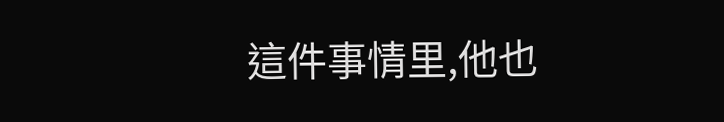這件事情里,他也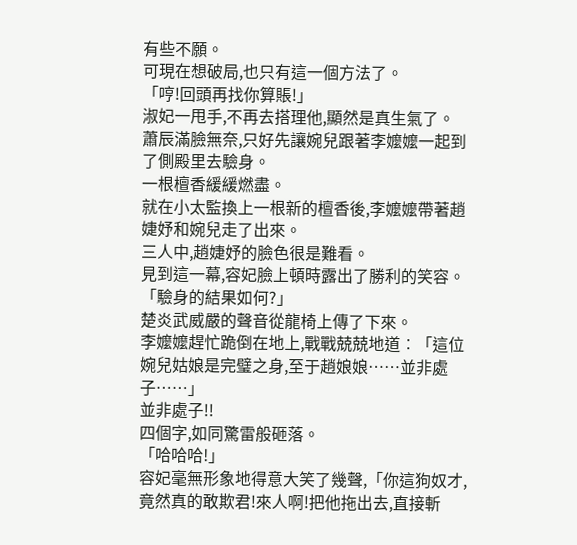有些不願。
可現在想破局,也只有這一個方法了。
「哼!回頭再找你算賬!」
淑妃一甩手,不再去搭理他,顯然是真生氣了。
蕭辰滿臉無奈,只好先讓婉兒跟著李嬤嬤一起到了側殿里去驗身。
一根檀香緩緩燃盡。
就在小太監換上一根新的檀香後,李嬤嬤帶著趙婕妤和婉兒走了出來。
三人中,趙婕妤的臉色很是難看。
見到這一幕,容妃臉上頓時露出了勝利的笑容。
「驗身的結果如何?」
楚炎武威嚴的聲音從龍椅上傳了下來。
李嬤嬤趕忙跪倒在地上,戰戰兢兢地道︰「這位婉兒姑娘是完璧之身,至于趙娘娘……並非處子……」
並非處子!!
四個字,如同驚雷般砸落。
「哈哈哈!」
容妃毫無形象地得意大笑了幾聲,「你這狗奴才,竟然真的敢欺君!來人啊!把他拖出去,直接斬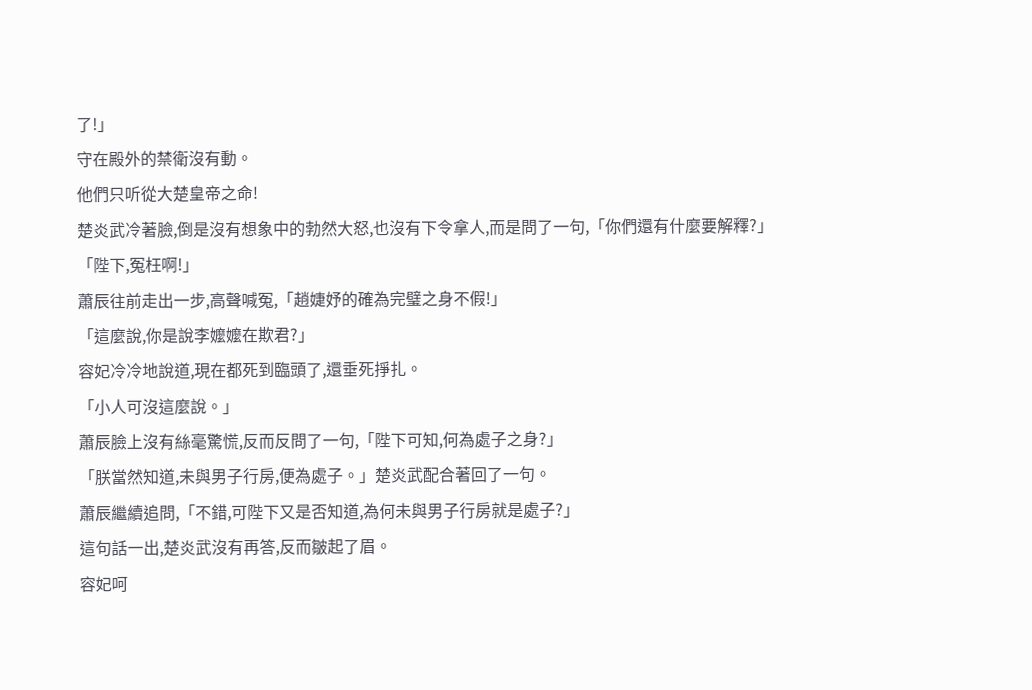了!」
守在殿外的禁衛沒有動。
他們只听從大楚皇帝之命!
楚炎武冷著臉,倒是沒有想象中的勃然大怒,也沒有下令拿人,而是問了一句,「你們還有什麼要解釋?」
「陛下,冤枉啊!」
蕭辰往前走出一步,高聲喊冤,「趙婕妤的確為完璧之身不假!」
「這麼說,你是說李嬤嬤在欺君?」
容妃冷冷地說道,現在都死到臨頭了,還垂死掙扎。
「小人可沒這麼說。」
蕭辰臉上沒有絲毫驚慌,反而反問了一句,「陛下可知,何為處子之身?」
「朕當然知道,未與男子行房,便為處子。」楚炎武配合著回了一句。
蕭辰繼續追問,「不錯,可陛下又是否知道,為何未與男子行房就是處子?」
這句話一出,楚炎武沒有再答,反而皺起了眉。
容妃呵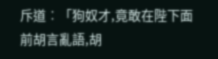斥道︰「狗奴才,竟敢在陛下面前胡言亂語,胡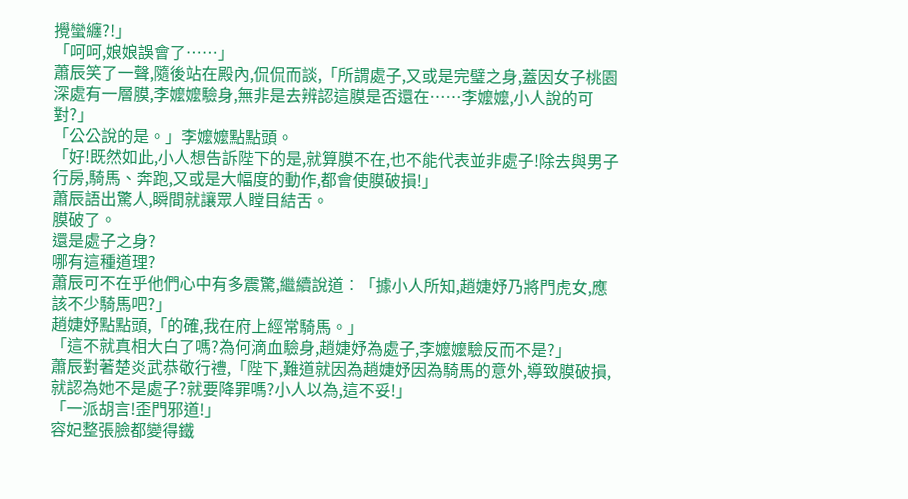攪蠻纏?!」
「呵呵,娘娘誤會了……」
蕭辰笑了一聲,隨後站在殿內,侃侃而談,「所謂處子,又或是完璧之身,蓋因女子桃園深處有一層膜,李嬤嬤驗身,無非是去辨認這膜是否還在……李嬤嬤,小人說的可對?」
「公公說的是。」李嬤嬤點點頭。
「好!既然如此,小人想告訴陛下的是,就算膜不在,也不能代表並非處子!除去與男子行房,騎馬、奔跑,又或是大幅度的動作,都會使膜破損!」
蕭辰語出驚人,瞬間就讓眾人瞠目結舌。
膜破了。
還是處子之身?
哪有這種道理?
蕭辰可不在乎他們心中有多震驚,繼續說道︰「據小人所知,趙婕妤乃將門虎女,應該不少騎馬吧?」
趙婕妤點點頭,「的確,我在府上經常騎馬。」
「這不就真相大白了嗎?為何滴血驗身,趙婕妤為處子,李嬤嬤驗反而不是?」
蕭辰對著楚炎武恭敬行禮,「陛下,難道就因為趙婕妤因為騎馬的意外,導致膜破損,就認為她不是處子?就要降罪嗎?小人以為,這不妥!」
「一派胡言!歪門邪道!」
容妃整張臉都變得鐵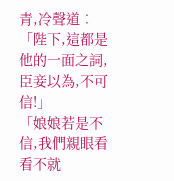青,冷聲道︰「陛下,這都是他的一面之詞,臣妾以為,不可信!」
「娘娘若是不信,我們親眼看看不就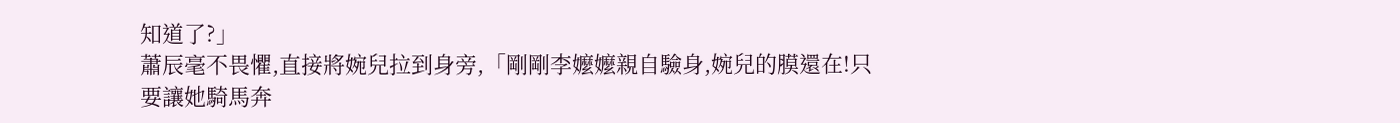知道了?」
蕭辰毫不畏懼,直接將婉兒拉到身旁,「剛剛李嬤嬤親自驗身,婉兒的膜還在!只要讓她騎馬奔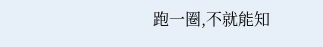跑一圈,不就能知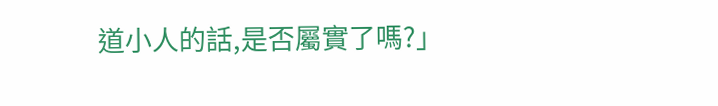道小人的話,是否屬實了嗎?」